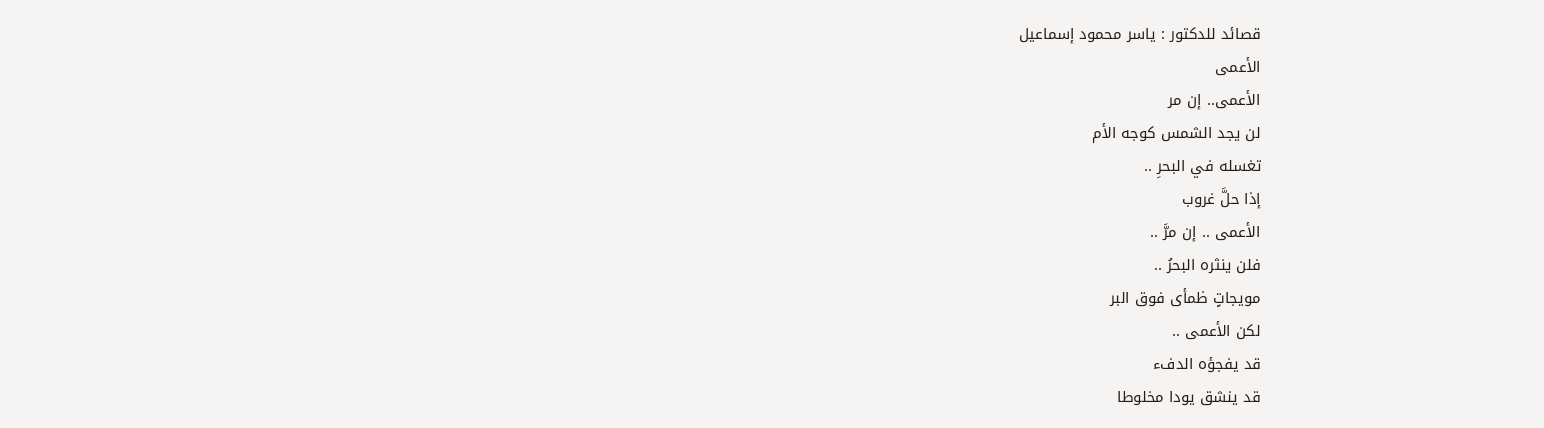قصائد للدكتور : ياسر محمود إسماعيل
الأعمى
الأعمى.. إن مر
لن يجد الشمس كوجه الأم
تغسله في البحرِ ..
إذا حلَّ غروب
الأعمى .. إن مرَّ ..
فلن ينثره البحرُ ..
مويجاتٍ ظمأى فوق البر
لكن الأعمى ..
قد يفجؤه الدفء
قد ينشق يودا مخلوطا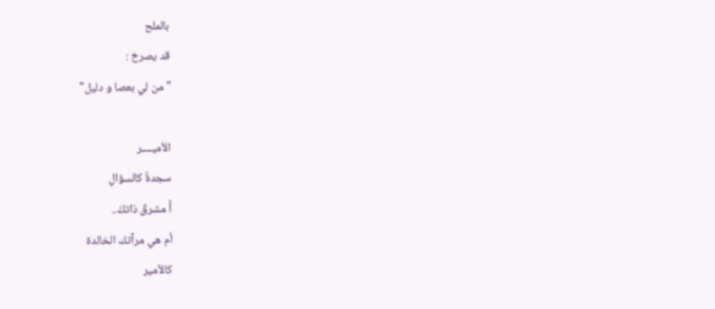بالملح
قد يصرخ :
" من لي بعصا و دليل"

الأميــــر
سجدةٌ كالسؤالِ
أَ مشرقُ ذاتكَ..
أم هي مرآتك الخالدة
كالأمير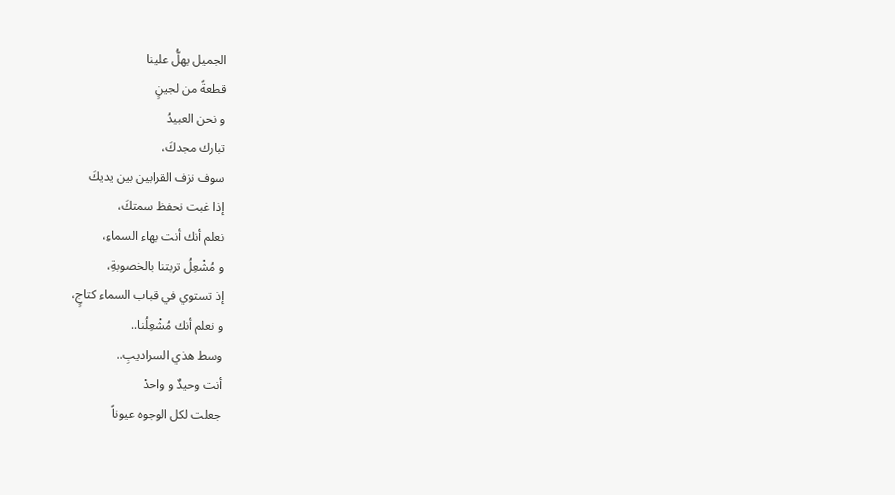الجميل يهلُّ علينا
قطعةً من لجينٍ
و نحن العبيدُ
تبارك مجدكَ،
سوف نزف القرابين بين يديكَ
إذا غبت نحفظ سمتكَ،
نعلم أنك أنت بهاء السماءِ،
و مُشْعِلُ تربتنا بالخصوبةِ،
إذ تستوي في قباب السماء كتاجٍ،
و نعلم أنك مُشْعِلُنا..
وسط هذي السراديبِ..
أنت وحيدٌ و واحدْ
جعلت لكل الوجوه عيوناً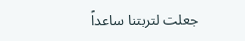جعلت لتربتنا ساعداً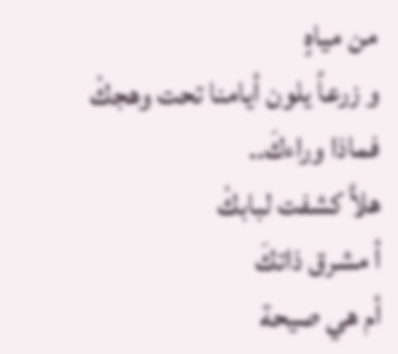من مياهٍ
و زرعاً يلون أيامنا تحت وهجكْ
فماذا وراءكَ..
هلاَّ كشفت لبابكْ
أ مشرق ذاتكَ
أم هي صيحة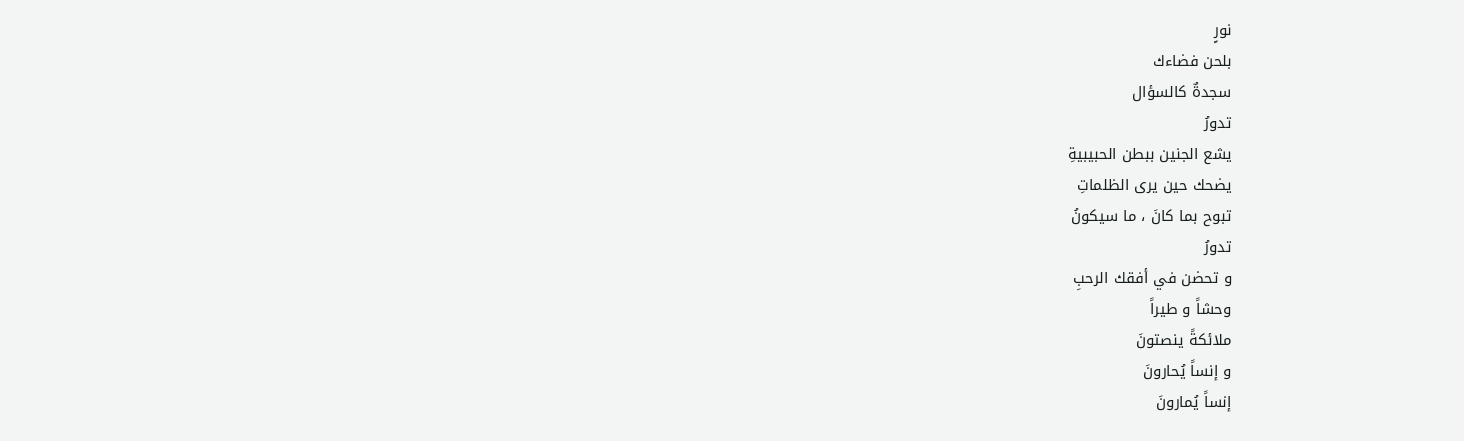نورٍ
بلحن فضاءك
سجدةٌ كالسؤال
تدورُ
يشع الجنين ببطن الحبيبيةِ
يضحك حين يرى الظلماتِ
تبوح بما كانَ ، ما سيكونُ
تدورُ
و تحضن في أفقك الرحبِ
وحشاً و طيراً
ملائكةً ينصتونَ
و إنساً يُحارونَ
إنساً يُمارونَ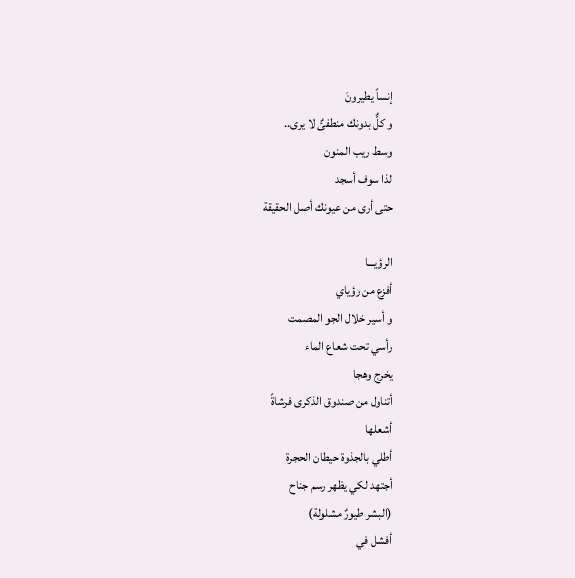إنساً يطيرونَ
و كلٌّ بدونك منطفئٌ لا يرى..
وسط ريب المنون
لذا سوف أسجد
حتى أرى من عيونك أصل الحقيقة

الرؤيـــا
أفزع من رؤياي
و أسير خلال الجو المصمت
رأسي تحت شعاع الماء
يخرج وهجا
أتناول من صندوق الذكرى فرشاةً
أشعلها
أطلي بالجذوة حيطان الحجرة
أجتهد لكي يظهر رسم جناح
(البشر طيورٌ مشلولة)
أفشل في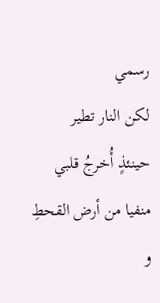رسمي
لكن النار تطير
حينئذٍ أُخرجُ قلبي
منفيا من أرض القحطِ
و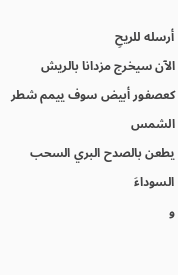أرسله للريحِ
الآن سيخرج مزدانا بالريش
كعصفور أبيض سوف ييمم شطر الشمس
يطعن بالصدح البري السحب السوداءَ
و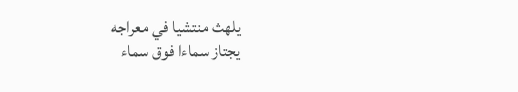يلهث منتشيا في معراجه
يجتاز سماءا فوق سماء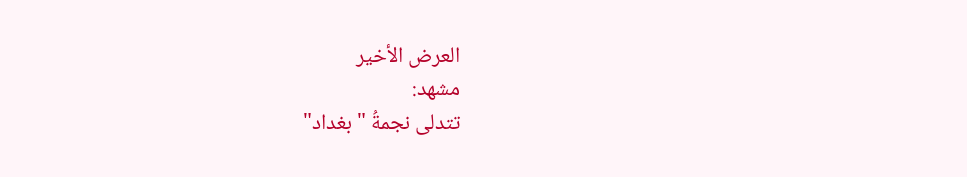العرض الأخير
مشهد:
تتدلى نجمةُ " بغداد"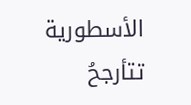الأسطورية
تتأرجحُ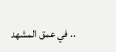.. في عمق المشهد